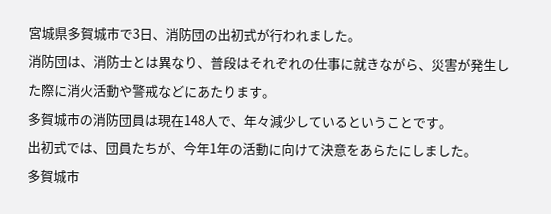宮城県多賀城市で3日、消防団の出初式が行われました。
消防団は、消防士とは異なり、普段はそれぞれの仕事に就きながら、災害が発生した際に消火活動や警戒などにあたります。
多賀城市の消防団員は現在148人で、年々減少しているということです。
出初式では、団員たちが、今年1年の活動に向けて決意をあらたにしました。
多賀城市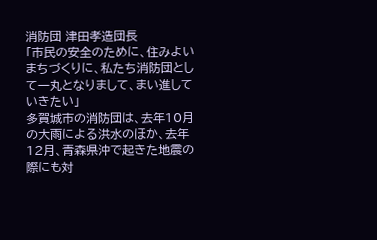消防団 津田孝造団長
「市民の安全のために、住みよいまちづくりに、私たち消防団として一丸となりまして、まい進していきたい」
多賀城市の消防団は、去年10月の大雨による洪水のほか、去年12月、青森県沖で起きた地震の際にも対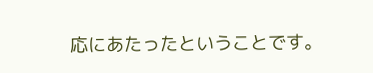応にあたったということです。